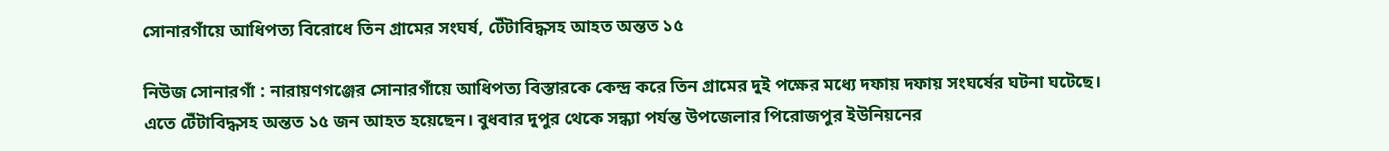সোনারগাঁয়ে আধিপত্য বিরোধে তিন গ্রামের সংঘর্ষ, টেঁটাবিদ্ধসহ আহত অন্তত ১৫

নিউজ সোনারগাঁ : নারায়ণগঞ্জের সোনারগাঁয়ে আধিপত্য বিস্তারকে কেন্দ্র করে তিন গ্রামের দুই পক্ষের মধ্যে দফায় দফায় সংঘর্ষের ঘটনা ঘটেছে। এতে টেঁটাবিদ্ধসহ অন্তত ১৫ জন আহত হয়েছেন। বুধবার দুপুর থেকে সন্ধ্যা পর্যন্ত উপজেলার পিরোজপুর ইউনিয়নের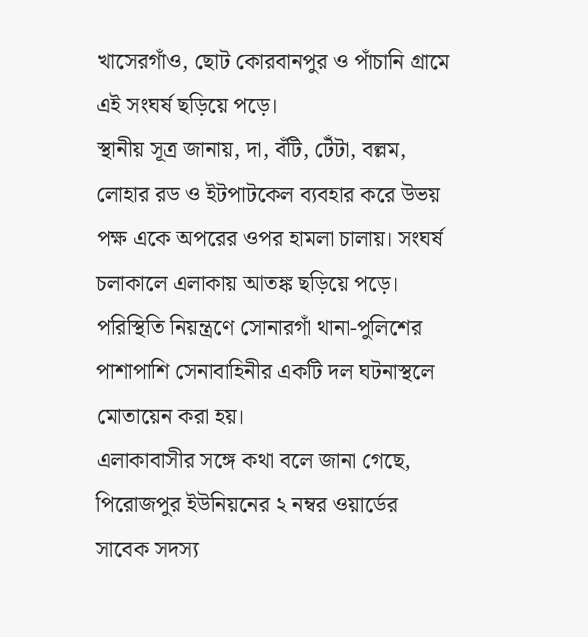খাসেরগাঁও, ছোট কোরবানপুর ও পাঁচানি গ্রামে এই সংঘর্ষ ছড়িয়ে পড়ে।
স্থানীয় সূত্র জানায়, দা, বঁটি, টেঁটা, বল্লম, লোহার রড ও ইটপাটকেল ব্যবহার করে উভয় পক্ষ একে অপরের ওপর হামলা চালায়। সংঘর্ষ চলাকালে এলাকায় আতঙ্ক ছড়িয়ে পড়ে। পরিস্থিতি নিয়ন্ত্রণে সোনারগাঁ থানা-পুলিশের পাশাপাশি সেনাবাহিনীর একটি দল ঘটনাস্থলে মোতায়েন করা হয়।
এলাকাবাসীর সঙ্গে কথা বলে জানা গেছে, পিরোজপুর ইউনিয়নের ২ নম্বর ওয়ার্ডের সাবেক সদস্য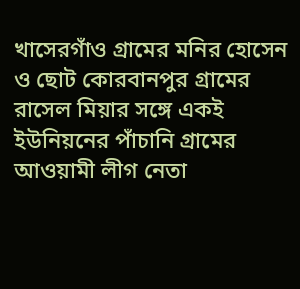খাসেরগাঁও গ্রামের মনির হোসেন ও ছোট কোরবানপুর গ্রামের রাসেল মিয়ার সঙ্গে একই ইউনিয়নের পাঁচানি গ্রামের আওয়ামী লীগ নেতা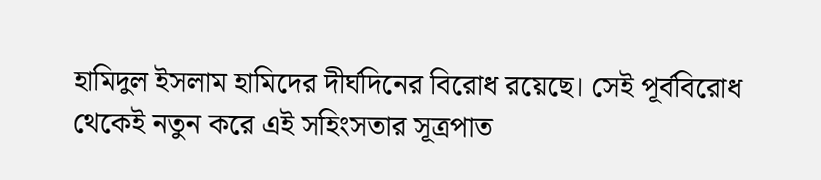হামিদুল ইসলাম হামিদের দীর্ঘদিনের বিরোধ রয়েছে। সেই পূর্ববিরোধ থেকেই নতুন করে এই সহিংসতার সূত্রপাত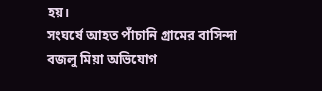হয়।
সংঘর্ষে আহত পাঁচানি গ্রামের বাসিন্দা বজলু মিয়া অভিযোগ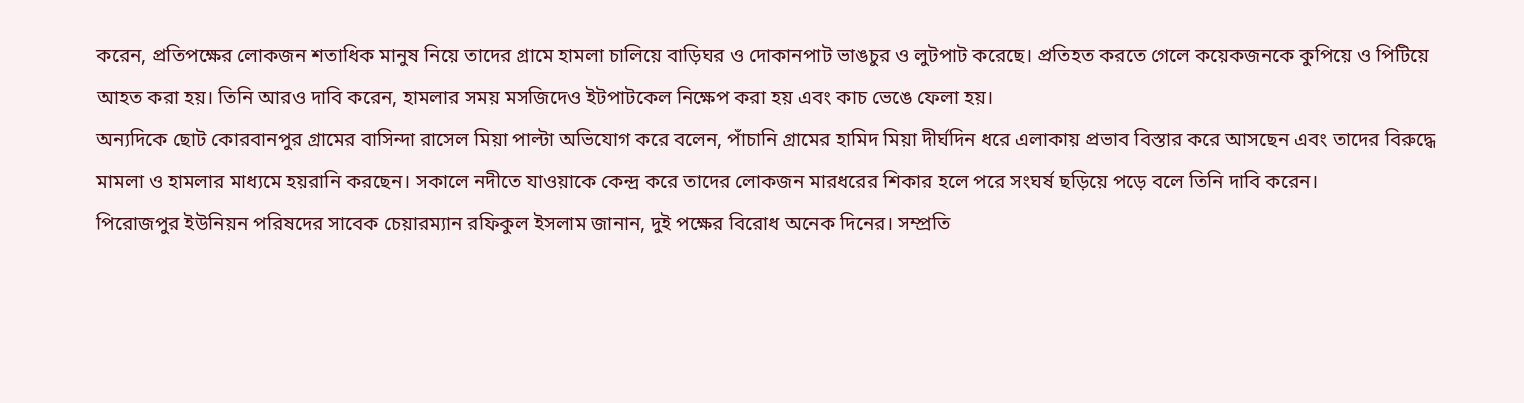করেন, প্রতিপক্ষের লোকজন শতাধিক মানুষ নিয়ে তাদের গ্রামে হামলা চালিয়ে বাড়িঘর ও দোকানপাট ভাঙচুর ও লুটপাট করেছে। প্রতিহত করতে গেলে কয়েকজনকে কুপিয়ে ও পিটিয়ে আহত করা হয়। তিনি আরও দাবি করেন, হামলার সময় মসজিদেও ইটপাটকেল নিক্ষেপ করা হয় এবং কাচ ভেঙে ফেলা হয়।
অন্যদিকে ছোট কোরবানপুর গ্রামের বাসিন্দা রাসেল মিয়া পাল্টা অভিযোগ করে বলেন, পাঁচানি গ্রামের হামিদ মিয়া দীর্ঘদিন ধরে এলাকায় প্রভাব বিস্তার করে আসছেন এবং তাদের বিরুদ্ধে মামলা ও হামলার মাধ্যমে হয়রানি করছেন। সকালে নদীতে যাওয়াকে কেন্দ্র করে তাদের লোকজন মারধরের শিকার হলে পরে সংঘর্ষ ছড়িয়ে পড়ে বলে তিনি দাবি করেন।
পিরোজপুর ইউনিয়ন পরিষদের সাবেক চেয়ারম্যান রফিকুল ইসলাম জানান, দুই পক্ষের বিরোধ অনেক দিনের। সম্প্রতি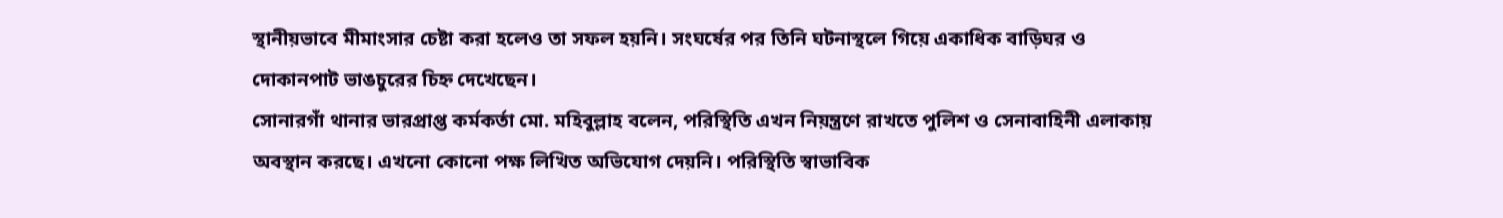স্থানীয়ভাবে মীমাংসার চেষ্টা করা হলেও তা সফল হয়নি। সংঘর্ষের পর তিনি ঘটনাস্থলে গিয়ে একাধিক বাড়িঘর ও দোকানপাট ভাঙচুরের চিহ্ন দেখেছেন।
সোনারগাঁ থানার ভারপ্রাপ্ত কর্মকর্তা মো. মহিবুল্লাহ বলেন, পরিস্থিতি এখন নিয়ন্ত্রণে রাখতে পুলিশ ও সেনাবাহিনী এলাকায় অবস্থান করছে। এখনো কোনো পক্ষ লিখিত অভিযোগ দেয়নি। পরিস্থিতি স্বাভাবিক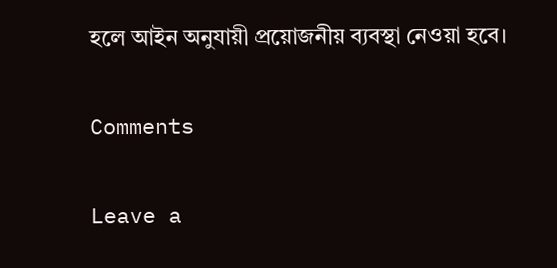হলে আইন অনুযায়ী প্রয়োজনীয় ব্যবস্থা নেওয়া হবে।

Comments

Leave a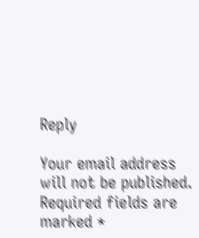Reply

Your email address will not be published. Required fields are marked *